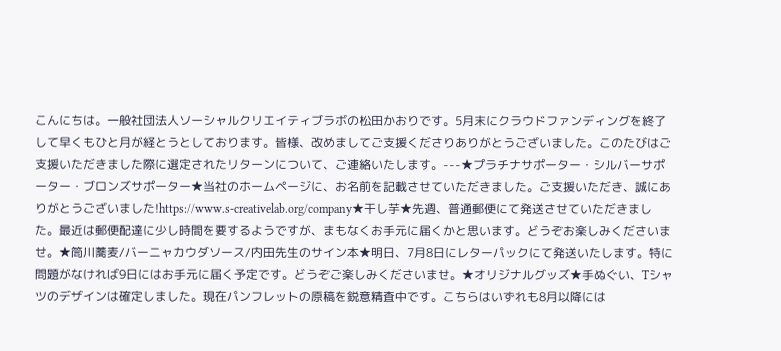こんにちは。一般社団法人ソーシャルクリエイティブラボの松田かおりです。5月末にクラウドファンディングを終了して早くもひと月が経とうとしております。皆様、改めましてご支援くださりありがとうございました。このたびはご支援いただきました際に選定されたリターンについて、ご連絡いたします。---★プラチナサポーター・シルバーサポーター・ブロンズサポーター★当社のホームページに、お名前を記載させていただきました。ご支援いただき、誠にありがとうございました!https://www.s-creativelab.org/company★干し芋★先週、普通郵便にて発送させていただきました。最近は郵便配達に少し時間を要するようですが、まもなくお手元に届くかと思います。どうぞお楽しみくださいませ。★筒川蕎麦/バーニャカウダソース/内田先生のサイン本★明日、7月8日にレターパックにて発送いたします。特に問題がなければ9日にはお手元に届く予定です。どうぞご楽しみくださいませ。★オリジナルグッズ★手ぬぐい、Tシャツのデザインは確定しました。現在パンフレットの原稿を鋭意精査中です。こちらはいずれも8月以降には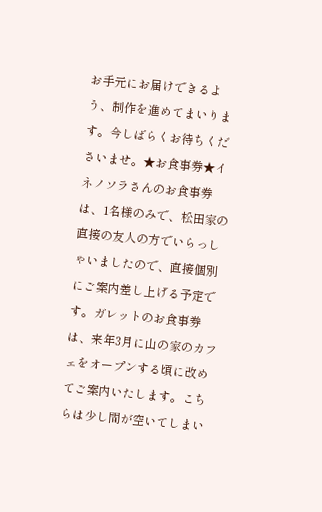お手元にお届けできるよう、制作を進めてまいります。今しばらくお待ちくださいませ。★お食事券★イネノソラさんのお食事券は、1名様のみで、松田家の直接の友人の方でいらっしゃいましたので、直接個別にご案内差し上げる予定です。ガレットのお食事券は、来年3月に山の家のカフェをオープンする頃に改めてご案内いたします。こちらは少し間が空いてしまい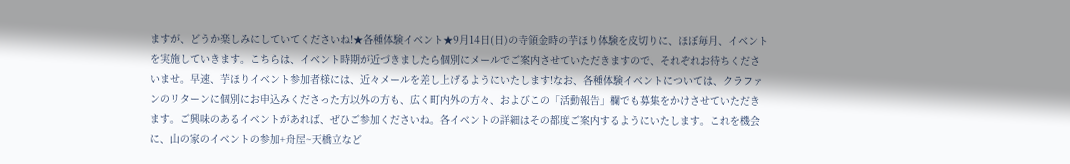ますが、どうか楽しみにしていてくださいね!★各種体験イベント★9月14日(日)の寺領金時の芋ほり体験を皮切りに、ほぼ毎月、イベントを実施していきます。こちらは、イベント時期が近づきましたら個別にメールでご案内させていただきますので、それぞれお待ちくださいませ。早速、芋ほりイベント参加者様には、近々メールを差し上げるようにいたします!なお、各種体験イベントについては、クラファンのリターンに個別にお申込みくださった方以外の方も、広く町内外の方々、およびこの「活動報告」欄でも募集をかけさせていただきます。ご興味のあるイベントがあれば、ぜひご参加くださいね。各イベントの詳細はその都度ご案内するようにいたします。これを機会に、山の家のイベントの参加+舟屋~天橋立など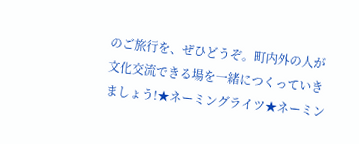のご旅行を、ぜひどうぞ。町内外の人が文化交流できる場を一緒につくっていきましょう!★ネーミングライツ★ネーミン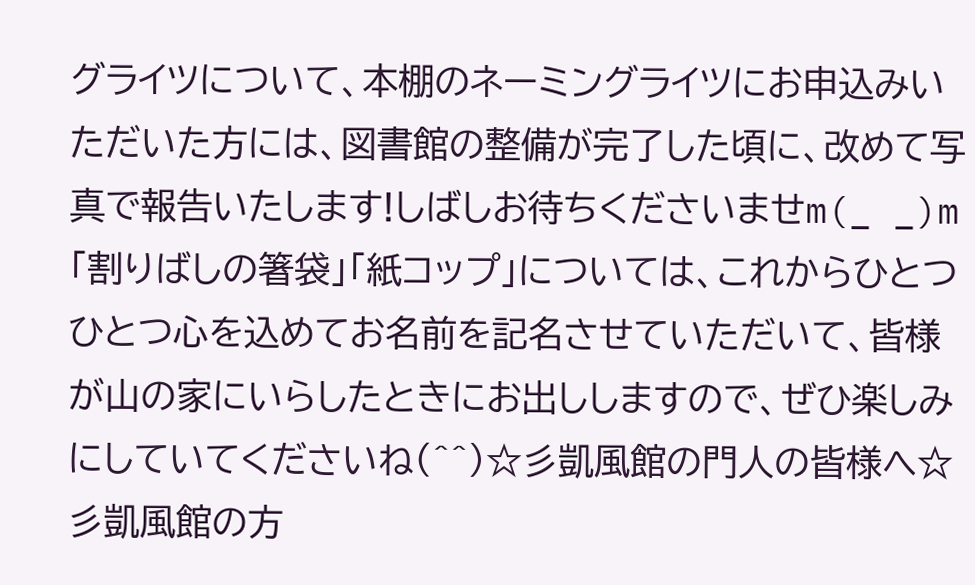グライツについて、本棚のネーミングライツにお申込みいただいた方には、図書館の整備が完了した頃に、改めて写真で報告いたします!しばしお待ちくださいませm(_ _)m「割りばしの箸袋」「紙コップ」については、これからひとつひとつ心を込めてお名前を記名させていただいて、皆様が山の家にいらしたときにお出ししますので、ぜひ楽しみにしていてくださいね(^^)☆彡凱風館の門人の皆様へ☆彡凱風館の方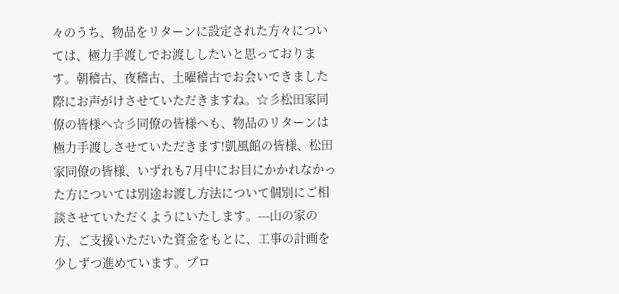々のうち、物品をリターンに設定された方々については、極力手渡しでお渡ししたいと思っております。朝稽古、夜稽古、土曜稽古でお会いできました際にお声がけさせていただきますね。☆彡松田家同僚の皆様へ☆彡同僚の皆様へも、物品のリターンは極力手渡しさせていただきます!凱風館の皆様、松田家同僚の皆様、いずれも7月中にお目にかかれなかった方については別途お渡し方法について個別にご相談させていただくようにいたします。---山の家の方、ご支援いただいた資金をもとに、工事の計画を少しずつ進めています。プロ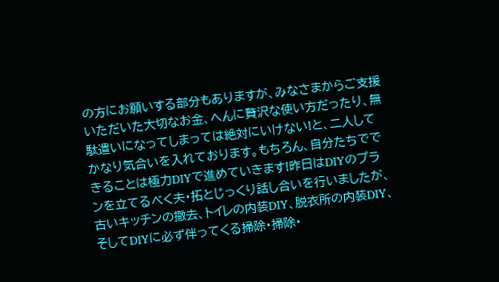の方にお願いする部分もありますが、みなさまからご支援いただいた大切なお金、へんに贅沢な使い方だったり、無駄遣いになってしまっては絶対にいけない!と、二人してかなり気合いを入れております。もちろん、自分たちでできることは極力DIYで進めていきます!昨日はDIYのプランを立てるべく夫・拓とじっくり話し合いを行いましたが、古いキッチンの撤去、トイレの内装DIY、脱衣所の内装DIY、そしてDIYに必ず伴ってくる掃除・掃除・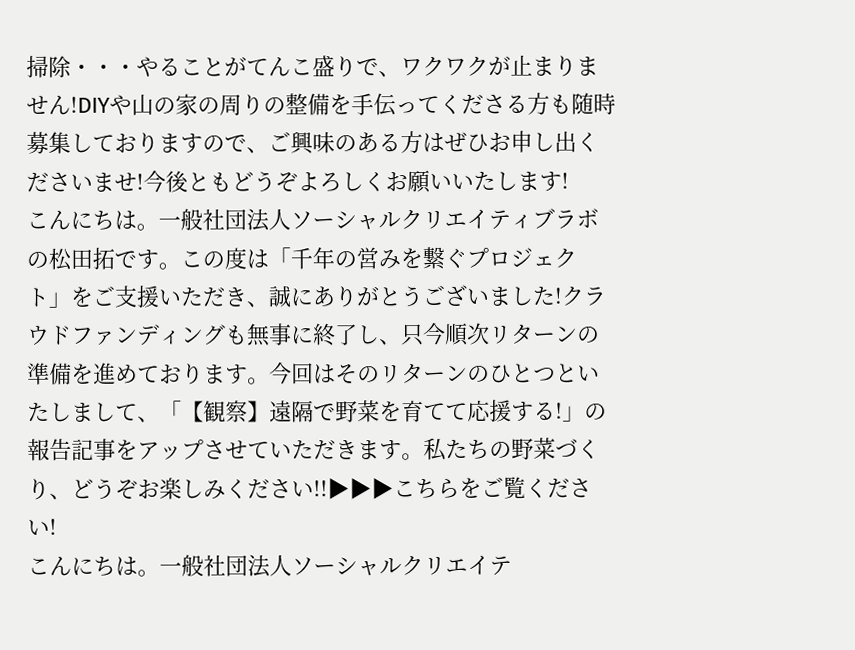掃除・・・やることがてんこ盛りで、ワクワクが止まりません!DIYや山の家の周りの整備を手伝ってくださる方も随時募集しておりますので、ご興味のある方はぜひお申し出くださいませ!今後ともどうぞよろしくお願いいたします!
こんにちは。一般社団法人ソーシャルクリエイティブラボの松田拓です。この度は「千年の営みを繋ぐプロジェクト」をご支援いただき、誠にありがとうございました!クラウドファンディングも無事に終了し、只今順次リターンの準備を進めております。今回はそのリターンのひとつといたしまして、「【観察】遠隔で野菜を育てて応援する!」の報告記事をアップさせていただきます。私たちの野菜づくり、どうぞお楽しみください!!▶▶▶こちらをご覧ください!
こんにちは。一般社団法人ソーシャルクリエイテ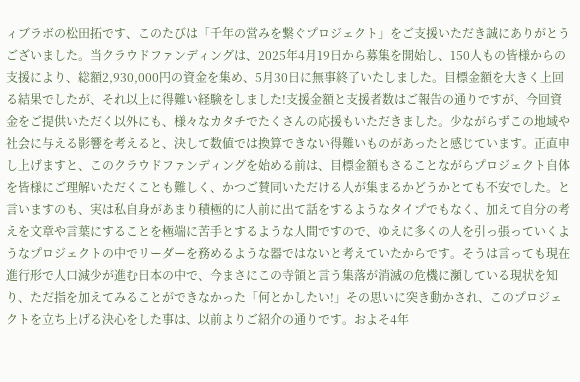ィブラボの松田拓です、このたびは「千年の営みを繋ぐプロジェクト」をご支援いただき誠にありがとうございました。当クラウドファンディングは、2025年4月19日から募集を開始し、150人もの皆様からの支援により、総額2,930,000円の資金を集め、5月30日に無事終了いたしました。目標金額を大きく上回る結果でしたが、それ以上に得難い経験をしました!支援金額と支援者数はご報告の通りですが、今回資金をご提供いただく以外にも、様々なカタチでたくさんの応援もいただきました。少ながらずこの地域や社会に与える影響を考えると、決して数値では換算できない得難いものがあったと感じています。正直申し上げますと、このクラウドファンディングを始める前は、目標金額もさることながらプロジェクト自体を皆様にご理解いただくことも難しく、かつご賛同いただける人が集まるかどうかとても不安でした。と言いますのも、実は私自身があまり積極的に人前に出て話をするようなタイプでもなく、加えて自分の考えを文章や言葉にすることを極端に苦手とするような人間ですので、ゆえに多くの人を引っ張っていくようなプロジェクトの中でリーダーを務めるような器ではないと考えていたからです。そうは言っても現在進行形で人口減少が進む日本の中で、今まさにこの寺領と言う集落が消滅の危機に瀕している現状を知り、ただ指を加えてみることができなかった「何とかしたい!」その思いに突き動かされ、このプロジェクトを立ち上げる決心をした事は、以前よりご紹介の通りです。およそ4年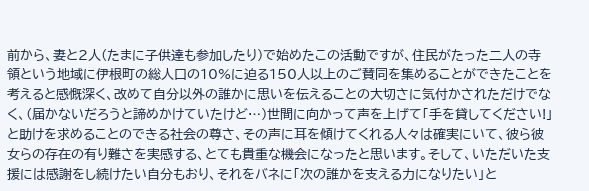前から、妻と2人(たまに子供達も参加したり)で始めたこの活動ですが、住民がたった二人の寺領という地域に伊根町の総人口の10%に迫る150人以上のご賛同を集めることができたことを考えると感慨深く、改めて自分以外の誰かに思いを伝えることの大切さに気付かされただけでなく、(届かないだろうと諦めかけていたけど…)世間に向かって声を上げて「手を貸してください!」と助けを求めることのできる社会の尊さ、その声に耳を傾けてくれる人々は確実にいて、彼ら彼女らの存在の有り難さを実感する、とても貴重な機会になったと思います。そして、いただいた支援には感謝をし続けたい自分もおり、それをバネに「次の誰かを支える力になりたい」と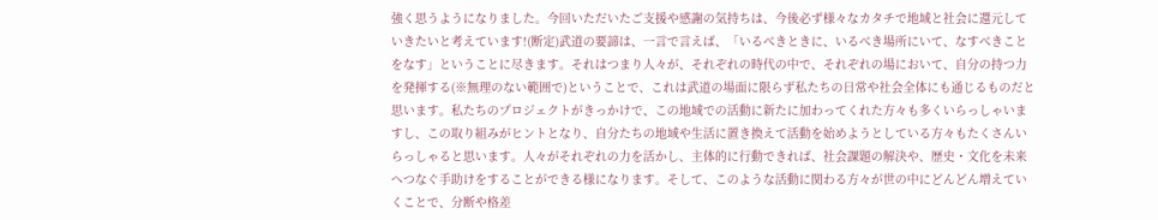強く思うようになりました。今回いただいたご支援や感謝の気持ちは、今後必ず様々なカタチで地域と社会に還元していきたいと考えています!(断定)武道の要諦は、一言で言えば、「いるべきときに、いるべき場所にいて、なすべきことをなす」ということに尽きます。それはつまり人々が、それぞれの時代の中で、それぞれの場において、自分の持つ力を発揮する(※無理のない範囲で)ということで、これは武道の場面に限らず私たちの日常や社会全体にも通じるものだと思います。私たちのプロジェクトがきっかけで、この地域での活動に新たに加わってくれた方々も多くいらっしゃいますし、この取り組みがヒントとなり、自分たちの地域や生活に置き換えて活動を始めようとしている方々もたくさんいらっしゃると思います。人々がそれぞれの力を活かし、主体的に行動できれば、社会課題の解決や、歴史・文化を未来へつなぐ手助けをすることができる様になります。そして、このような活動に関わる方々が世の中にどんどん増えていくことで、分断や格差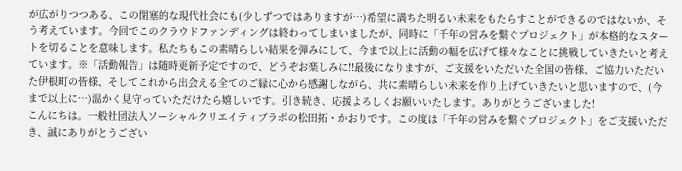が広がりつつある、この閉塞的な現代社会にも(少しずつではありますが…)希望に満ちた明るい未来をもたらすことができるのではないか、そう考えています。今回でこのクラウドファンディングは終わってしまいましたが、同時に「千年の営みを繋ぐプロジェクト」が本格的なスタートを切ることを意味します。私たちもこの素晴らしい結果を弾みにして、今まで以上に活動の幅を広げて様々なことに挑戦していきたいと考えています。※「活動報告」は随時更新予定ですので、どうぞお楽しみに!!最後になりますが、ご支援をいただいた全国の皆様、ご協力いただいた伊根町の皆様、そしてこれから出会える全てのご縁に心から感謝しながら、共に素晴らしい未来を作り上げていきたいと思いますので、(今まで以上に…)温かく見守っていただけたら嬉しいです。引き続き、応援よろしくお願いいたします。ありがとうございました!
こんにちは。一般社団法人ソーシャルクリエイティブラボの松田拓・かおりです。この度は「千年の営みを繋ぐプロジェクト」をご支援いただき、誠にありがとうござい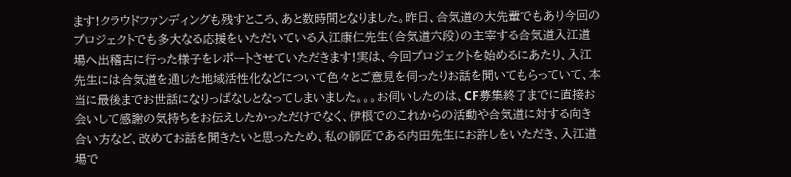ます!クラウドファンディングも残すところ、あと数時間となりました。昨日、合気道の大先輩でもあり今回のプロジェクトでも多大なる応援をいただいている入江康仁先生(合気道六段)の主宰する合気道入江道場へ出稽古に行った様子をレポートさせていただきます!実は、今回プロジェクトを始めるにあたり、入江先生には合気道を通じた地域活性化などについて色々とご意見を伺ったりお話を聞いてもらっていて、本当に最後までお世話になりっぱなしとなってしまいました。。。お伺いしたのは、CF募集終了までに直接お会いして感謝の気持ちをお伝えしたかっただけでなく、伊根でのこれからの活動や合気道に対する向き合い方など、改めてお話を聞きたいと思ったため、私の師匠である内田先生にお許しをいただき、入江道場で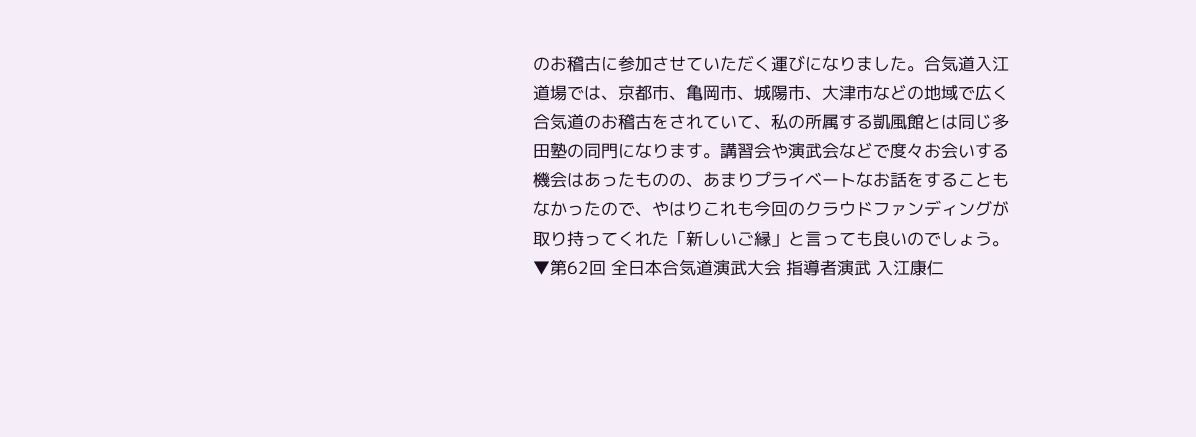のお稽古に参加させていただく運びになりました。合気道入江道場では、京都市、亀岡市、城陽市、大津市などの地域で広く合気道のお稽古をされていて、私の所属する凱風館とは同じ多田塾の同門になります。講習会や演武会などで度々お会いする機会はあったものの、あまりプライベートなお話をすることもなかったので、やはりこれも今回のクラウドファンディングが取り持ってくれた「新しいご縁」と言っても良いのでしょう。▼第62回 全日本合気道演武大会 指導者演武 入江康仁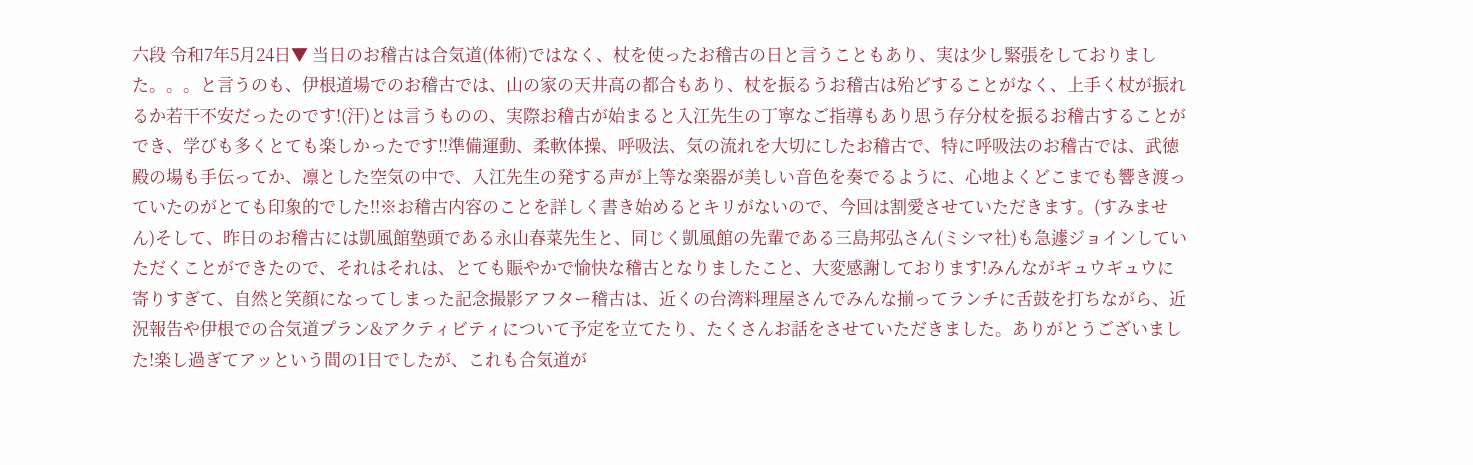六段 令和7年5月24日▼ 当日のお稽古は合気道(体術)ではなく、杖を使ったお稽古の日と言うこともあり、実は少し緊張をしておりました。。。と言うのも、伊根道場でのお稽古では、山の家の天井高の都合もあり、杖を振るうお稽古は殆どすることがなく、上手く杖が振れるか若干不安だったのです!(汗)とは言うものの、実際お稽古が始まると入江先生の丁寧なご指導もあり思う存分杖を振るお稽古することができ、学びも多くとても楽しかったです!!準備運動、柔軟体操、呼吸法、気の流れを大切にしたお稽古で、特に呼吸法のお稽古では、武徳殿の場も手伝ってか、凛とした空気の中で、入江先生の発する声が上等な楽器が美しい音色を奏でるように、心地よくどこまでも響き渡っていたのがとても印象的でした!!※お稽古内容のことを詳しく書き始めるとキリがないので、今回は割愛させていただきます。(すみません)そして、昨日のお稽古には凱風館塾頭である永山春菜先生と、同じく凱風館の先輩である三島邦弘さん(ミシマ社)も急遽ジョインしていただくことができたので、それはそれは、とても賑やかで愉快な稽古となりましたこと、大変感謝しております!みんながギュウギュウに寄りすぎて、自然と笑顔になってしまった記念撮影アフター稽古は、近くの台湾料理屋さんでみんな揃ってランチに舌鼓を打ちながら、近況報告や伊根での合気道プラン&アクティビティについて予定を立てたり、たくさんお話をさせていただきました。ありがとうございました!楽し過ぎてアッという間の1日でしたが、これも合気道が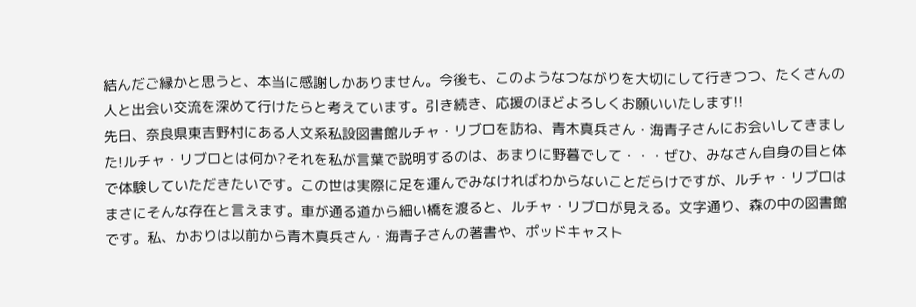結んだご縁かと思うと、本当に感謝しかありません。今後も、このようなつながりを大切にして行きつつ、たくさんの人と出会い交流を深めて行けたらと考えています。引き続き、応援のほどよろしくお願いいたします!!
先日、奈良県東吉野村にある人文系私設図書館ルチャ・リブロを訪ね、青木真兵さん・海青子さんにお会いしてきました!ルチャ・リブロとは何か?それを私が言葉で説明するのは、あまりに野暮でして・・・ぜひ、みなさん自身の目と体で体験していただきたいです。この世は実際に足を運んでみなければわからないことだらけですが、ルチャ・リブロはまさにそんな存在と言えます。車が通る道から細い橋を渡ると、ルチャ・リブロが見える。文字通り、森の中の図書館です。私、かおりは以前から青木真兵さん・海青子さんの著書や、ポッドキャスト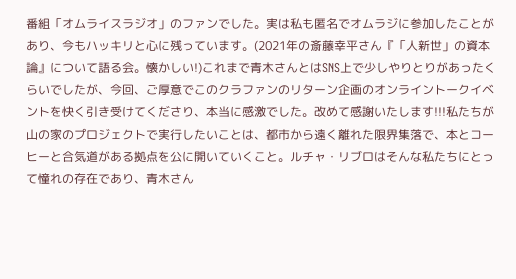番組「オムライスラジオ」のファンでした。実は私も匿名でオムラジに参加したことがあり、今もハッキリと心に残っています。(2021年の斎藤幸平さん『「人新世」の資本論』について語る会。懐かしい!)これまで青木さんとはSNS上で少しやりとりがあったくらいでしたが、今回、ご厚意でこのクラファンのリターン企画のオンライントークイベントを快く引き受けてくださり、本当に感激でした。改めて感謝いたします!!!私たちが山の家のプロジェクトで実行したいことは、都市から遠く離れた限界集落で、本とコーヒーと合気道がある拠点を公に開いていくこと。ルチャ・リブロはそんな私たちにとって憧れの存在であり、青木さん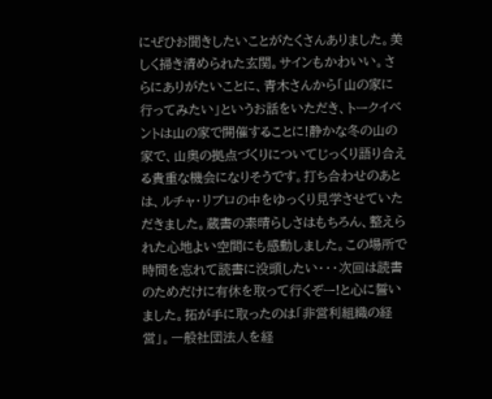にぜひお聞きしたいことがたくさんありました。美しく掃き清められた玄関。サインもかわいい。さらにありがたいことに、青木さんから「山の家に行ってみたい」というお話をいただき、トークイベントは山の家で開催することに!静かな冬の山の家で、山奥の拠点づくりについてじっくり語り合える貴重な機会になりそうです。打ち合わせのあとは、ルチャ・リブロの中をゆっくり見学させていただきました。蔵書の素晴らしさはもちろん、整えられた心地よい空間にも感動しました。この場所で時間を忘れて読書に没頭したい・・・次回は読書のためだけに有休を取って行くぞー!と心に誓いました。拓が手に取ったのは「非営利組織の経営」。一般社団法人を経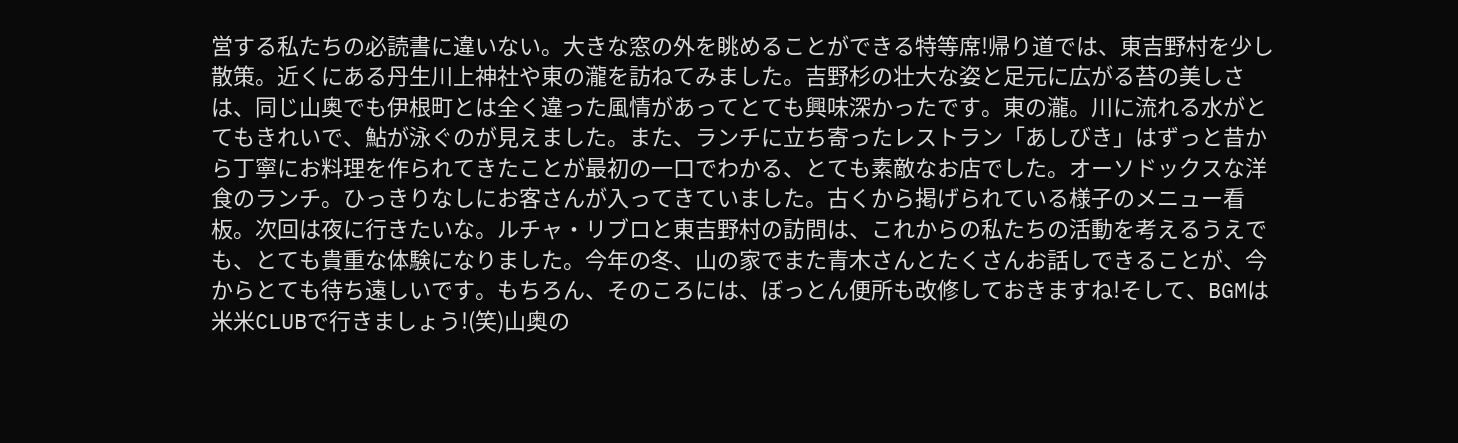営する私たちの必読書に違いない。大きな窓の外を眺めることができる特等席!帰り道では、東吉野村を少し散策。近くにある丹生川上神社や東の瀧を訪ねてみました。吉野杉の壮大な姿と足元に広がる苔の美しさは、同じ山奥でも伊根町とは全く違った風情があってとても興味深かったです。東の瀧。川に流れる水がとてもきれいで、鮎が泳ぐのが見えました。また、ランチに立ち寄ったレストラン「あしびき」はずっと昔から丁寧にお料理を作られてきたことが最初の一口でわかる、とても素敵なお店でした。オーソドックスな洋食のランチ。ひっきりなしにお客さんが入ってきていました。古くから掲げられている様子のメニュー看板。次回は夜に行きたいな。ルチャ・リブロと東吉野村の訪問は、これからの私たちの活動を考えるうえでも、とても貴重な体験になりました。今年の冬、山の家でまた青木さんとたくさんお話しできることが、今からとても待ち遠しいです。もちろん、そのころには、ぼっとん便所も改修しておきますね!そして、BGMは米米CLUBで行きましょう!(笑)山奥の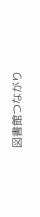図書館つながり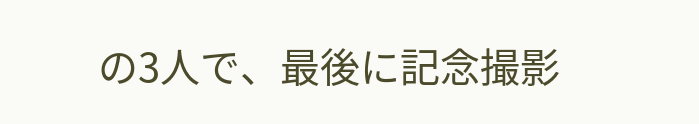の3人で、最後に記念撮影